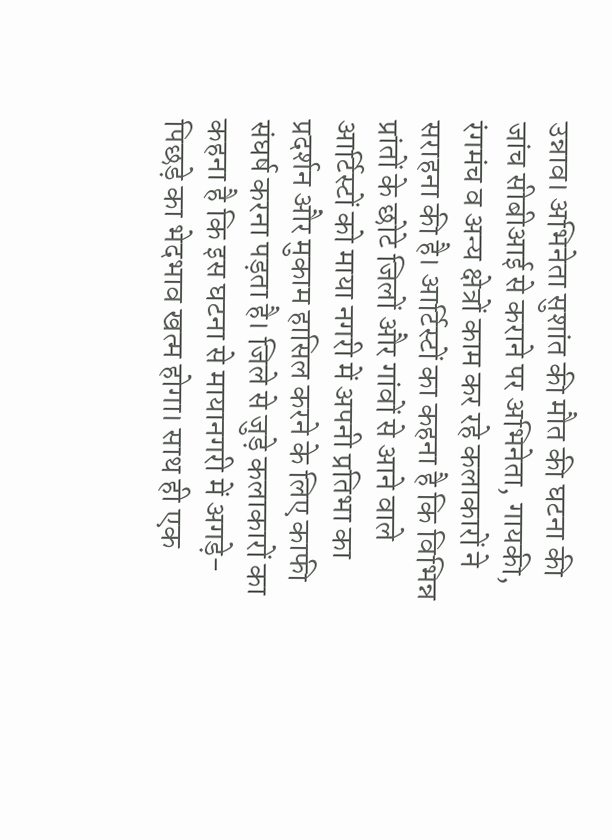उन्नाव। अभिनेता सुशांत की मौत की घटना की जांच सीबीआई से कराने पर अभिनेता, गायकी, रंगमंच व अन्य क्षेत्रों काम कर रहे कलाकारों ने सराहना की है। आर्टिस्टों का कहना है कि विभिन्न प्रांतों के छोटे जिलों और गांवों से आने वाले आर्टिस्टों को माया नगरी में अपनी प्रतिभा का प्रदर्शन और मुकाम हासिल करने के लिए काफी संघर्ष करना पड़ता है। जिले से जुड़े कलाकारों का कहना है कि इस घटना से मायानगरी में अगड़े-पिछड़े का भेदभाव खत्म होगा। साथ ही एक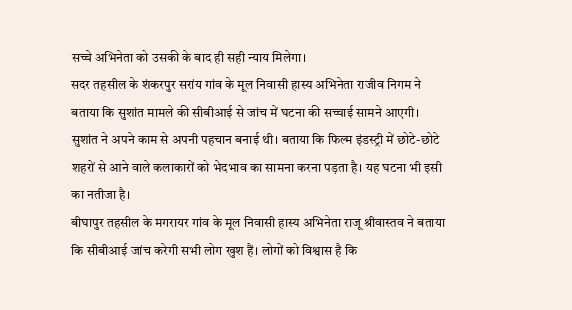सच्चे अभिनेता को उसकी के बाद ही सही न्याय मिलेगा।
सदर तहसील के शंकरपुर सरांय गांव के मूल निवासी हास्य अभिनेता राजीव निगम ने बताया कि सुशांत मामले की सीबीआई से जांच में घटना की सच्चाई सामने आएगी। सुशांत ने अपने काम से अपनी पहचान बनाई थी। बताया कि फिल्म इंडस्ट्री में छोटे-छोटे शहरों से आने वाले कलाकारों को भेदभाव का सामना करना पड़ता है। यह घटना भी इसी का नतीजा है।
बीघापुर तहसील के मगरायर गांव के मूल निवासी हास्य अभिनेता राजू श्रीवास्तव ने बताया कि सीबीआई जांच करेगी सभी लोग खुश हैं। लोगों को विश्वास है कि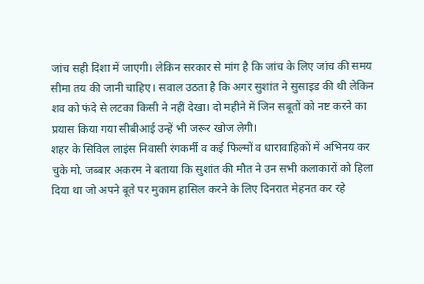जांच सही दिशा में जाएगी। लेकिन सरकार से मांग है कि जांच के लिए जांच की समय सीमा तय की जानी चाहिए। सवाल उठता है कि अगर सुशांत ने सुसाइड की थी लेकिन शव को फंदे से लटका किसी ने नहीं देखा। दो महीने में जिन सबूतों को नष्ट करने का प्रयास किया गया सीबीआई उन्हें भी जरूर खोज लेगी।
शहर के सिविल लाइंस निवासी रंगकर्मी व कई फिल्मों व धारावाहिकों में अभिनय कर चुके मो. जब्बार अकरम ने बताया कि सुशांत की मौत ने उन सभी कलाकारों को हिला दिया था जो अपने बूते पर मुकाम हासिल करने के लिए दिनरात मेहनत कर रहे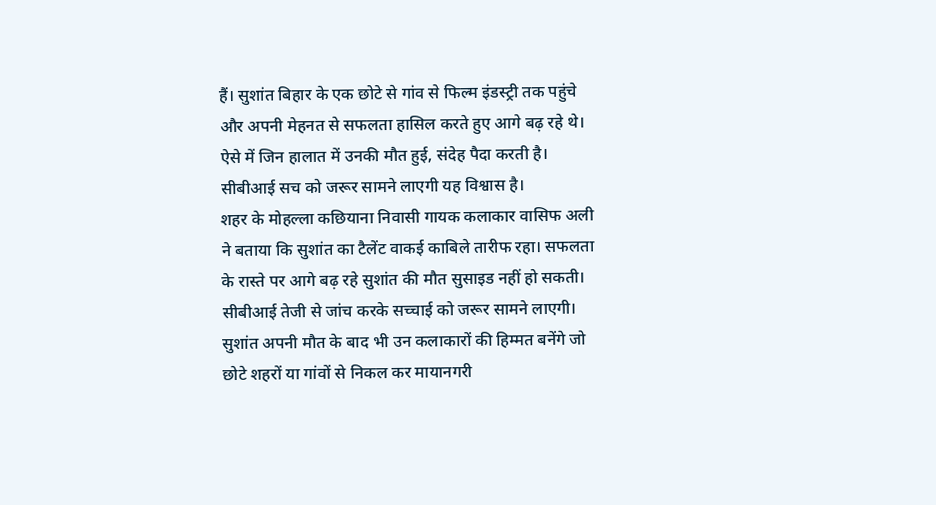हैं। सुशांत बिहार के एक छोटे से गांव से फिल्म इंडस्ट्री तक पहुंचे और अपनी मेहनत से सफलता हासिल करते हुए आगे बढ़ रहे थे। ऐसे में जिन हालात में उनकी मौत हुई, संदेह पैदा करती है। सीबीआई सच को जरूर सामने लाएगी यह विश्वास है।
शहर के मोहल्ला कछियाना निवासी गायक कलाकार वासिफ अली ने बताया कि सुशांत का टैलेंट वाकई काबिले तारीफ रहा। सफलता के रास्ते पर आगे बढ़ रहे सुशांत की मौत सुसाइड नहीं हो सकती। सीबीआई तेजी से जांच करके सच्चाई को जरूर सामने लाएगी। सुशांत अपनी मौत के बाद भी उन कलाकारों की हिम्मत बनेंगे जो छोटे शहरों या गांवों से निकल कर मायानगरी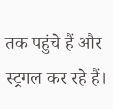तक पहुंचे हैं और स्ट्रगल कर रहे हैं।